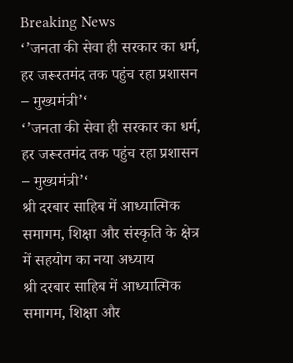Breaking News
‘’जनता की सेवा ही सरकार का धर्म, हर जरूरतमंद तक पहुंच रहा प्रशासन – मुख्यमंत्री’‘
‘’जनता की सेवा ही सरकार का धर्म, हर जरूरतमंद तक पहुंच रहा प्रशासन – मुख्यमंत्री’‘
श्री दरबार साहिब में आध्यात्मिक समागम, शिक्षा और संस्कृति के क्षेत्र में सहयोग का नया अध्याय
श्री दरबार साहिब में आध्यात्मिक समागम, शिक्षा और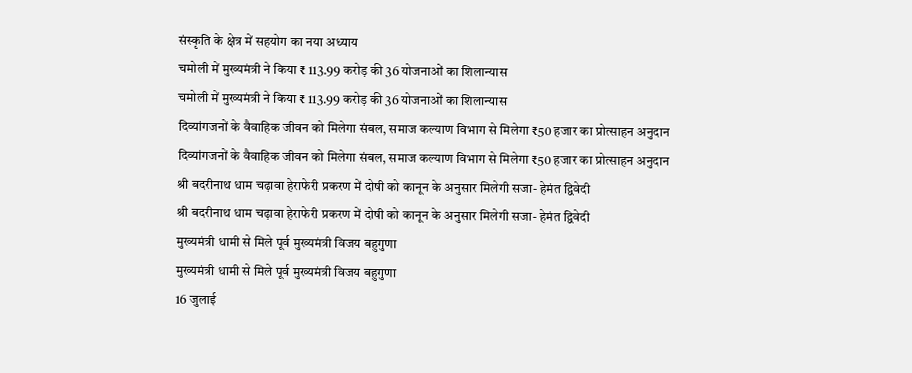संस्कृति के क्षेत्र में सहयोग का नया अध्याय
चमोली में मुख्यमंत्री ने किया ₹ 113.99 करोड़ की 36 योजनाओं का शिलान्यास
चमोली में मुख्यमंत्री ने किया ₹ 113.99 करोड़ की 36 योजनाओं का शिलान्यास
दिव्यांगजनों के वैवाहिक जीवन को मिलेगा संबल, समाज कल्याण विभाग से मिलेगा ₹50 हजार का प्रोत्साहन अनुदान
दिव्यांगजनों के वैवाहिक जीवन को मिलेगा संबल, समाज कल्याण विभाग से मिलेगा ₹50 हजार का प्रोत्साहन अनुदान
श्री बदरीनाथ धाम चढ़ावा हेराफेरी प्रकरण में दोषी को कानून के अनुसार मिलेगी सजा- हेमंत द्विवेदी
श्री बदरीनाथ धाम चढ़ावा हेराफेरी प्रकरण में दोषी को कानून के अनुसार मिलेगी सजा- हेमंत द्विवेदी
मुख्यमंत्री धामी से मिले पूर्व मुख्यमंत्री विजय बहुगुणा
मुख्यमंत्री धामी से मिले पूर्व मुख्यमंत्री विजय बहुगुणा
16 जुलाई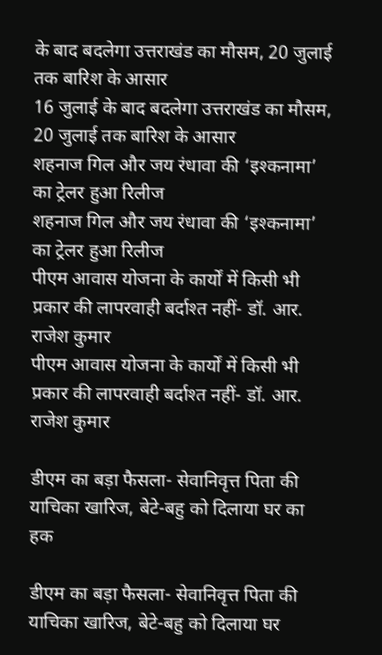के बाद बदलेगा उत्तराखंड का मौसम, 20 जुलाई तक बारिश के आसार
16 जुलाई के बाद बदलेगा उत्तराखंड का मौसम, 20 जुलाई तक बारिश के आसार
शहनाज गिल और जय रंधावा की ‘इश्कनामा’ का ट्रेलर हुआ रिलीज
शहनाज गिल और जय रंधावा की ‘इश्कनामा’ का ट्रेलर हुआ रिलीज
पीएम आवास योजना के कार्यों में किसी भी प्रकार की लापरवाही बर्दाश्त नहीं- डॉ. आर. राजेश कुमार
पीएम आवास योजना के कार्यों में किसी भी प्रकार की लापरवाही बर्दाश्त नहीं- डॉ. आर. राजेश कुमार

डीएम का बड़ा फैसला- सेवानिवृत्त पिता की याचिका खारिज, बेटे-बहु को दिलाया घर का हक

डीएम का बड़ा फैसला- सेवानिवृत्त पिता की याचिका खारिज, बेटे-बहु को दिलाया घर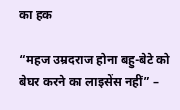का हक

“महज उम्रदराज होना बहु-बेटे को बेघर करने का लाइसेंस नहीं” –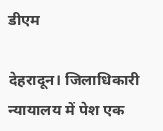डीएम

देहरादून। जिलाधिकारी न्यायालय में पेश एक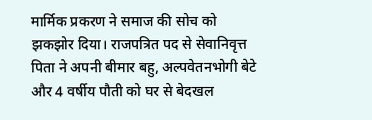मार्मिक प्रकरण ने समाज की सोच को झकझोर दिया। राजपत्रित पद से सेवानिवृत्त पिता ने अपनी बीमार बहु, अल्पवेतनभोगी बेटे और 4 वर्षीय पौती को घर से बेदखल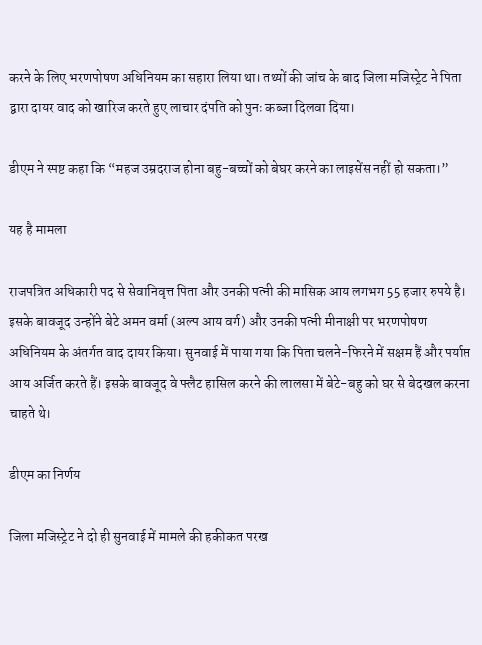करने के लिए भरणपोषण अधिनियम का सहारा लिया था। तथ्यों की जांच के बाद जिला मजिस्ट्रेट ने पिता द्वारा दायर वाद को खारिज करते हुए लाचार दंपति को पुनः कब्जा दिलवा दिया।

डीएम ने स्पष्ट कहा कि “महज उम्रदराज होना बहु-बच्चों को बेघर करने का लाइसेंस नहीं हो सकता।”

यह है मामला

राजपत्रित अधिकारी पद से सेवानिवृत्त पिता और उनकी पत्नी की मासिक आय लगभग 55 हजार रुपये है। इसके बावजूद उन्होंने बेटे अमन वर्मा (अल्प आय वर्ग) और उनकी पत्नी मीनाक्षी पर भरणपोषण अधिनियम के अंतर्गत वाद दायर किया। सुनवाई में पाया गया कि पिता चलने-फिरने में सक्षम हैं और पर्याप्त आय अर्जित करते हैं। इसके बावजूद वे फ्लैट हासिल करने की लालसा में बेटे-बहु को घर से बेदखल करना चाहते थे।

डीएम का निर्णय

जिला मजिस्ट्रेट ने दो ही सुनवाई में मामले की हकीकत परख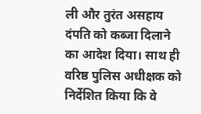ली और तुरंत असहाय दंपति को कब्जा दिलाने का आदेश दिया। साथ ही वरिष्ठ पुलिस अधीक्षक को निर्देशित किया कि वे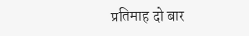प्रतिमाह दो बार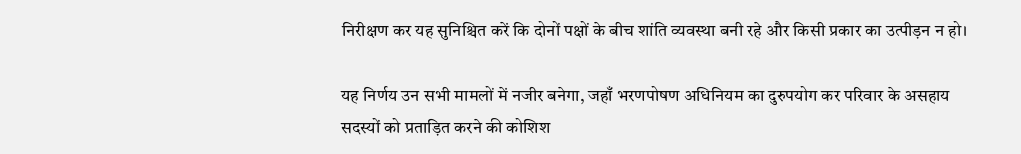निरीक्षण कर यह सुनिश्चित करें कि दोनों पक्षों के बीच शांति व्यवस्था बनी रहे और किसी प्रकार का उत्पीड़न न हो।

यह निर्णय उन सभी मामलों में नजीर बनेगा, जहाँ भरणपोषण अधिनियम का दुरुपयोग कर परिवार के असहाय सदस्यों को प्रताड़ित करने की कोशिश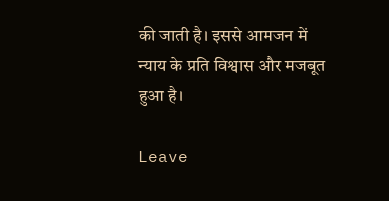की जाती है। इससे आमजन में न्याय के प्रति विश्वास और मजबूत हुआ है।

Leave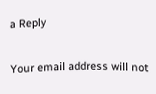a Reply

Your email address will not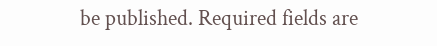be published. Required fields are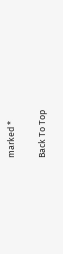marked *

Back To Top